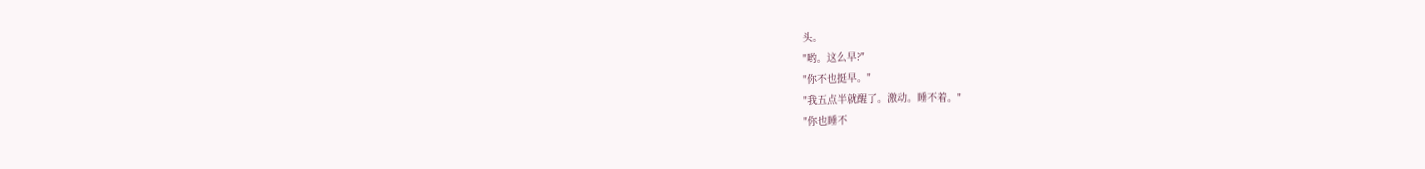头。
"哟。这么早?"
"你不也挺早。"
"我五点半就醒了。激动。睡不着。"
"你也睡不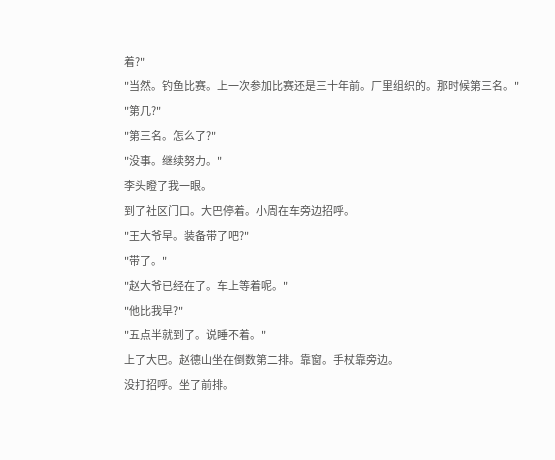着?"
"当然。钓鱼比赛。上一次参加比赛还是三十年前。厂里组织的。那时候第三名。"
"第几?"
"第三名。怎么了?"
"没事。继续努力。"
李头瞪了我一眼。
到了社区门口。大巴停着。小周在车旁边招呼。
"王大爷早。装备带了吧?"
"带了。"
"赵大爷已经在了。车上等着呢。"
"他比我早?"
"五点半就到了。说睡不着。"
上了大巴。赵德山坐在倒数第二排。靠窗。手杖靠旁边。
没打招呼。坐了前排。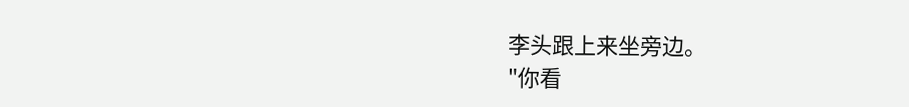李头跟上来坐旁边。
"你看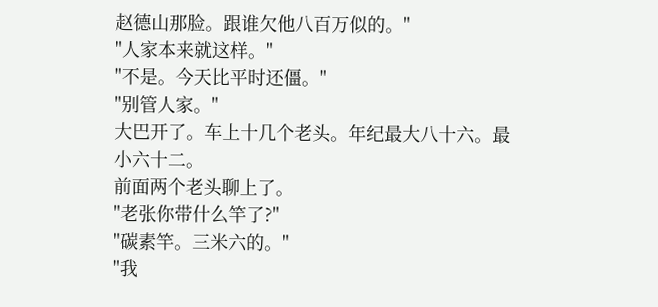赵德山那脸。跟谁欠他八百万似的。"
"人家本来就这样。"
"不是。今天比平时还僵。"
"别管人家。"
大巴开了。车上十几个老头。年纪最大八十六。最小六十二。
前面两个老头聊上了。
"老张你带什么竿了?"
"碳素竿。三米六的。"
"我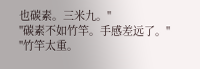也碳素。三米九。"
"碳素不如竹竿。手感差远了。"
"竹竿太重。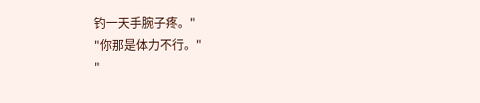钓一天手腕子疼。"
"你那是体力不行。"
"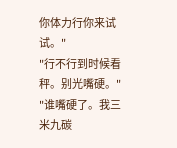你体力行你来试试。"
"行不行到时候看秤。别光嘴硬。"
"谁嘴硬了。我三米九碳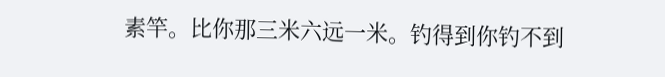素竿。比你那三米六远一米。钓得到你钓不到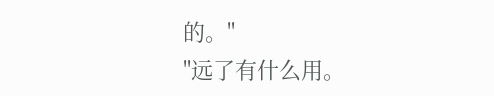的。"
"远了有什么用。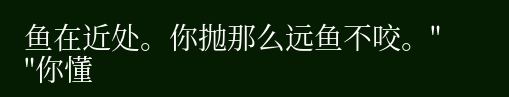鱼在近处。你抛那么远鱼不咬。"
"你懂